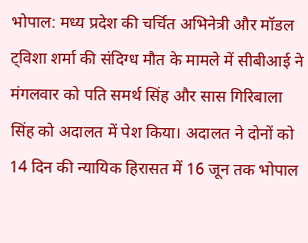भोपाल: मध्य प्रदेश की चर्चित अभिनेत्री और मॉडल ट्विशा शर्मा की संदिग्ध मौत के मामले में सीबीआई ने मंगलवार को पति समर्थ सिंह और सास गिरिबाला सिंह को अदालत में पेश किया। अदालत ने दोनों को 14 दिन की न्यायिक हिरासत में 16 जून तक भोपाल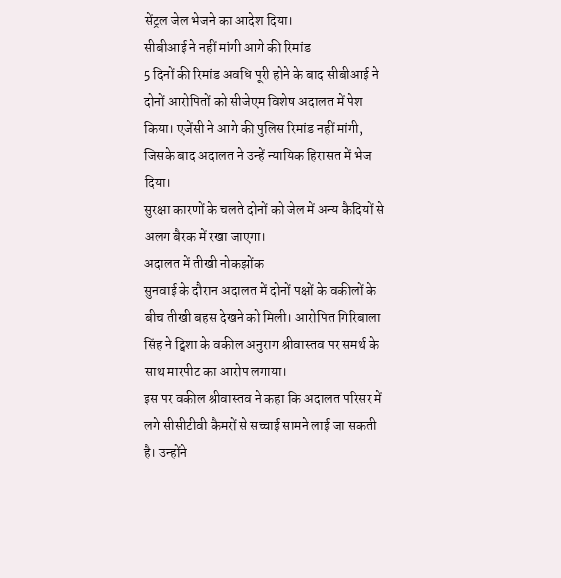सेंट्रल जेल भेजने का आदेश दिया।
सीबीआई ने नहीं मांगी आगे की रिमांड
5 दिनों की रिमांड अवधि पूरी होने के बाद सीबीआई ने दोनों आरोपितों को सीजेएम विशेष अदालत में पेश किया। एजेंसी ने आगे की पुलिस रिमांड नहीं मांगी, जिसके बाद अदालत ने उन्हें न्यायिक हिरासत में भेज दिया।
सुरक्षा कारणों के चलते दोनों को जेल में अन्य कैदियों से अलग बैरक में रखा जाएगा।
अदालत में तीखी नोकझोंक
सुनवाई के दौरान अदालत में दोनों पक्षों के वकीलों के बीच तीखी बहस देखने को मिली। आरोपित गिरिबाला सिंह ने ट्विशा के वकील अनुराग श्रीवास्तव पर समर्थ के साथ मारपीट का आरोप लगाया।
इस पर वकील श्रीवास्तव ने कहा कि अदालत परिसर में लगे सीसीटीवी कैमरों से सच्चाई सामने लाई जा सकती है। उन्होंने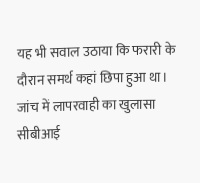यह भी सवाल उठाया कि फरारी के दौरान समर्थ कहां छिपा हुआ था।
जांच में लापरवाही का खुलासा
सीबीआई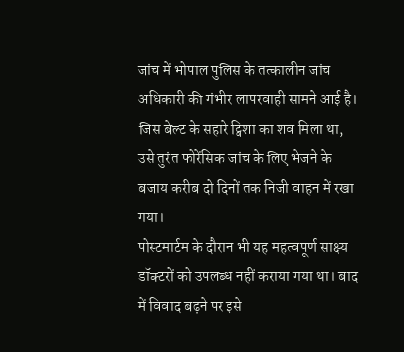जांच में भोपाल पुलिस के तत्कालीन जांच अधिकारी की गंभीर लापरवाही सामने आई है। जिस बेल्ट के सहारे ट्विशा का शव मिला था, उसे तुरंत फोरेंसिक जांच के लिए भेजने के बजाय करीब दो दिनों तक निजी वाहन में रखा गया।
पोस्टमार्टम के दौरान भी यह महत्वपूर्ण साक्ष्य डॉक्टरों को उपलब्ध नहीं कराया गया था। बाद में विवाद बढ़ने पर इसे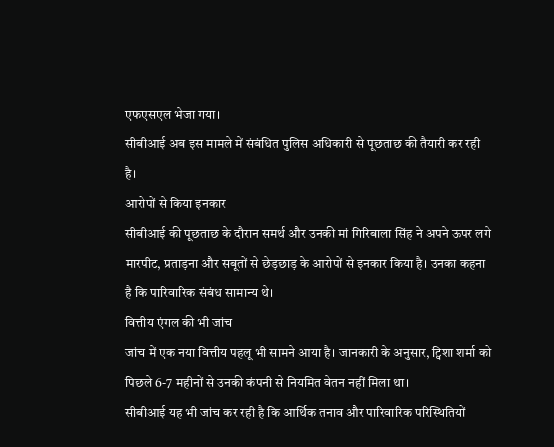एफएसएल भेजा गया।
सीबीआई अब इस मामले में संबंधित पुलिस अधिकारी से पूछताछ की तैयारी कर रही है।
आरोपों से किया इनकार
सीबीआई की पूछताछ के दौरान समर्थ और उनकी मां गिरिबाला सिंह ने अपने ऊपर लगे मारपीट, प्रताड़ना और सबूतों से छेड़छाड़ के आरोपों से इनकार किया है। उनका कहना है कि पारिवारिक संबंध सामान्य थे।
वित्तीय एंगल की भी जांच
जांच में एक नया वित्तीय पहलू भी सामने आया है। जानकारी के अनुसार, ट्विशा शर्मा को पिछले 6-7 महीनों से उनकी कंपनी से नियमित वेतन नहीं मिला था।
सीबीआई यह भी जांच कर रही है कि आर्थिक तनाव और पारिवारिक परिस्थितियों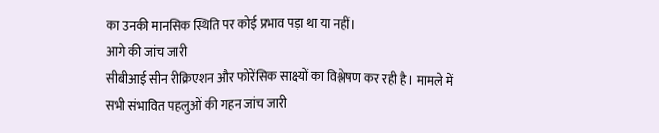का उनकी मानसिक स्थिति पर कोई प्रभाव पड़ा था या नहीं।
आगे की जांच जारी
सीबीआई सीन रीक्रिएशन और फोरेंसिक साक्ष्यों का विश्लेषण कर रही है। मामले में सभी संभावित पहलुओं की गहन जांच जारी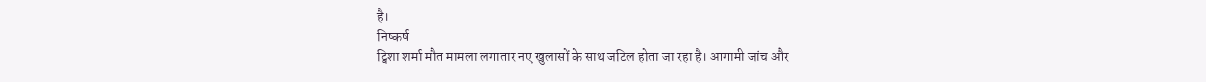है।
निष्कर्ष
ट्विशा शर्मा मौत मामला लगातार नए खुलासों के साथ जटिल होता जा रहा है। आगामी जांच और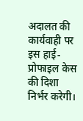अदालत की कार्यवाही पर इस हाई-प्रोफाइल केस की दिशा निर्भर करेगी।